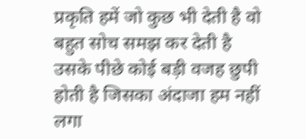प्रकृति हमें जो कुछ भी देती है वो बहुत सोच समझ कर देती है उसके पीछे कोई बड़ी वजह छुपी होती है जिसका अंदाजा हम नहीं लगा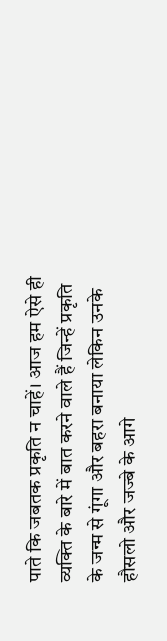पाते कि जबतक प्रकृति न चाहें। आज हम ऐसे ही व्यक्ति के बारे में बात करने वाले हैं जिन्हें प्रकृति के जन्म से गूंगा और बहरा बनाया लेकिन उनके हौसलो और जज्बे के आगे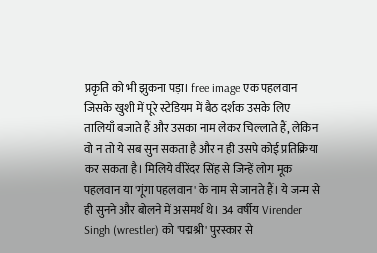प्रकृति को भी झुकना पड़ा। free image एक पहलवान जिसके खुशी में पूरे स्टेडियम में बैठ दर्शक उसके लिए तालियाँ बजाते हैं और उसका नाम लेकर चिल्लाते हैं, लेकिन वो न तो ये सब सुन सकता है और न ही उसपे कोई प्रतिक्रिया कर सकता है। मिलिये वीरेंदर सिंह से जिन्हें लोग मूक पहलवान या 'गूंगा पहलवान' के नाम से जानते हैं। ये जन्म से ही सुनने और बोलने में असमर्थ थे। 34 वर्षीय Virender Singh (wrestler) को 'पद्मश्री' पुरस्कार से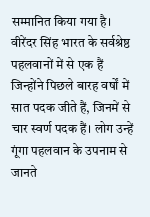सम्मानित किया गया है। वीरेंदर सिंह भारत के सर्वश्रेष्ठ पहलवानों में से एक हैं जिन्होंने पिछले बारह वर्षों में सात पदक जीते हैं, जिनमें से चार स्वर्ण पदक हैं। लोग उन्हें गूंगा पहलवान के उपनाम से जानते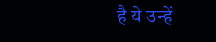है ये उन्हें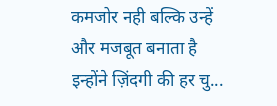कमजोर नही बल्कि उन्हें और मजबूत बनाता है इन्होंने ज़िंदगी की हर चु...